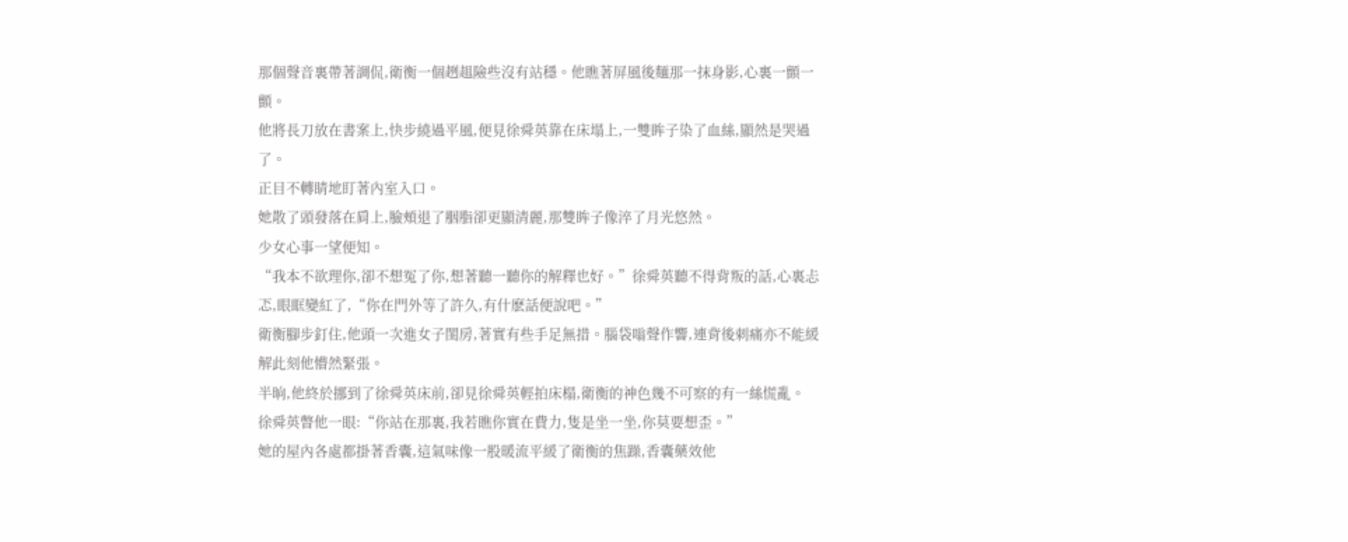那個聲音裏帶著調侃,衛衡一個趔趄險些沒有站穩。他瞧著屏風後麵那一抹身影,心裏一顫一顫。
他將長刀放在書案上,快步繞過平風,便見徐舜英靠在床塌上,一雙眸子染了血絲,顯然是哭過了。
正目不轉睛地盯著內室入口。
她散了頭發落在肩上,臉頰退了胭脂卻更顯清麗,那雙眸子像淬了月光悠然。
少女心事一望便知。
“我本不欲理你,卻不想冤了你,想著聽一聽你的解釋也好。”徐舜英聽不得背叛的話,心裏忐忑,眼眶變紅了,“你在門外等了許久,有什麽話便說吧。”
衛衡腳步釘住,他頭一次進女子閨房,著實有些手足無措。腦袋嗡聲作響,連背後刺痛亦不能緩解此刻他懵然緊張。
半晌,他終於挪到了徐舜英床前,卻見徐舜英輕拍床榻,衛衡的神色幾不可察的有一絲慌亂。
徐舜英瞥他一眼:“你站在那裏,我若瞧你實在費力,隻是坐一坐,你莫要想歪。”
她的屋內各處都掛著香囊,這氣味像一股暖流平緩了衛衡的焦躁,香囊藥效他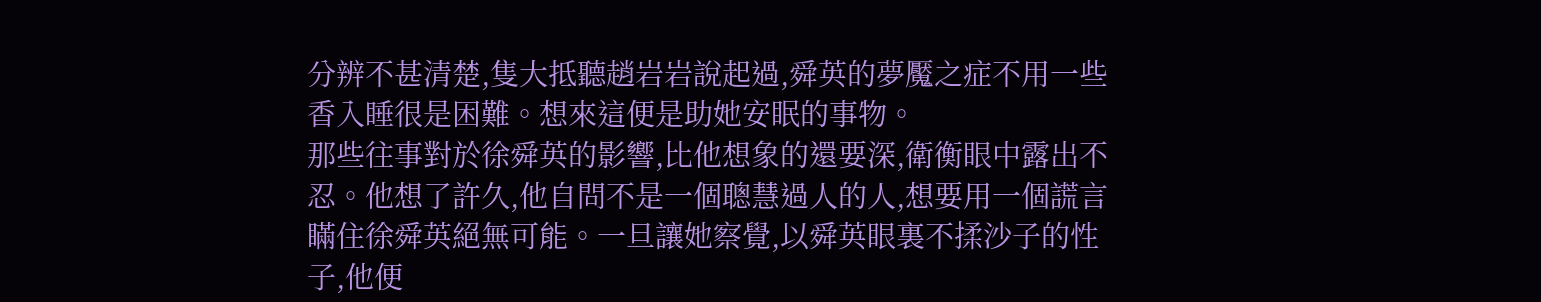分辨不甚清楚,隻大抵聽趙岩岩說起過,舜英的夢魘之症不用一些香入睡很是困難。想來這便是助她安眠的事物。
那些往事對於徐舜英的影響,比他想象的還要深,衛衡眼中露出不忍。他想了許久,他自問不是一個聰慧過人的人,想要用一個謊言瞞住徐舜英絕無可能。一旦讓她察覺,以舜英眼裏不揉沙子的性子,他便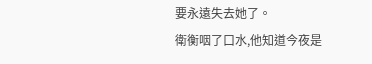要永遠失去她了。
衛衡咽了口水,他知道今夜是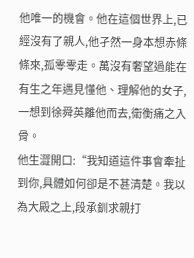他唯一的機會。他在這個世界上,已經沒有了親人,他孑然一身本想赤條條來,孤零零走。萬沒有奢望過能在有生之年遇見懂他、理解他的女子,一想到徐舜英離他而去,衛衡痛之入骨。
他生澀開口:“我知道這件事會牽扯到你,具體如何卻是不甚清楚。我以為大殿之上,段承釧求親打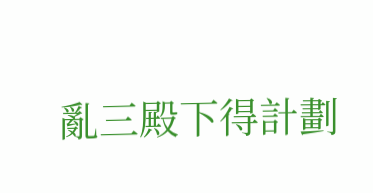亂三殿下得計劃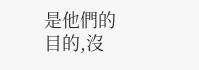是他們的目的,沒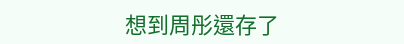想到周彤還存了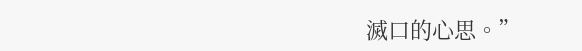滅口的心思。”